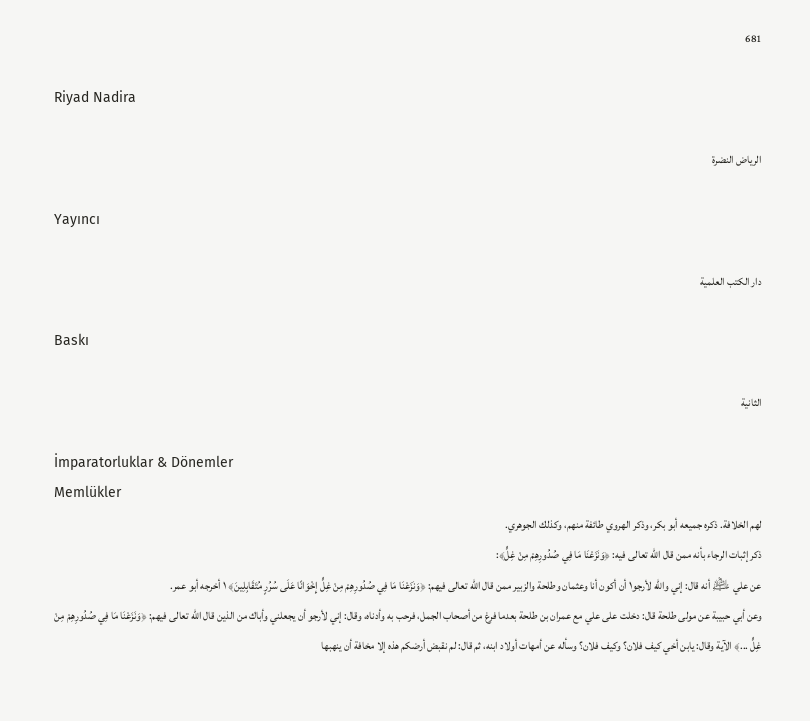681

Riyad Nadira

الرياض النضرة

Yayıncı

دار الكتب العلمية

Baskı

الثانية

İmparatorluklar & Dönemler
Memlükler
لهم الخلافة. ذكره جميعه أبو بكر، وذكر الهروي طائفة منهم، وكذلك الجوهري.
ذكر إثبات الرجاء بأنه ممن قال الله تعالى فيه: ﴿وَنَزَعْنَا مَا فِي صُدُورِهِمْ مِنْ غِلٍّ﴾:
عن علي ﵇ أنه قال: إني والله لأرجو١ أن أكون أنا وعثمان وطلحة والزبير ممن قال الله تعالى فيهم: ﴿وَنَزَعْنَا مَا فِي صُدُورِهِمْ مِنْ غِلٍّ إِخْوَانًا عَلَى سُرُرٍ مُتَقَابِلِينَ﴾ ١ أخرجه أبو عمر.
وعن أبي حبيبة عن مولى طلحة قال: دخلت على علي مع عمران بن طلحة بعدما فرغ من أصحاب الجمل، فرحب به وأدناه، وقال: إني لأرجو أن يجعلني وأباك من الذين قال الله تعالى فيهم: ﴿وَنَزَعْنَا مَا فِي صُدُورِهِمْ مِنْ غِلٍّ ...﴾ الآية وقال: يابن أخي كيف فلان؟ وكيف فلان؟ وسأله عن أمهات أولاد ابنه، ثم قال: لم نقبض أرضكم هذه إلا مخافة أن ينهبها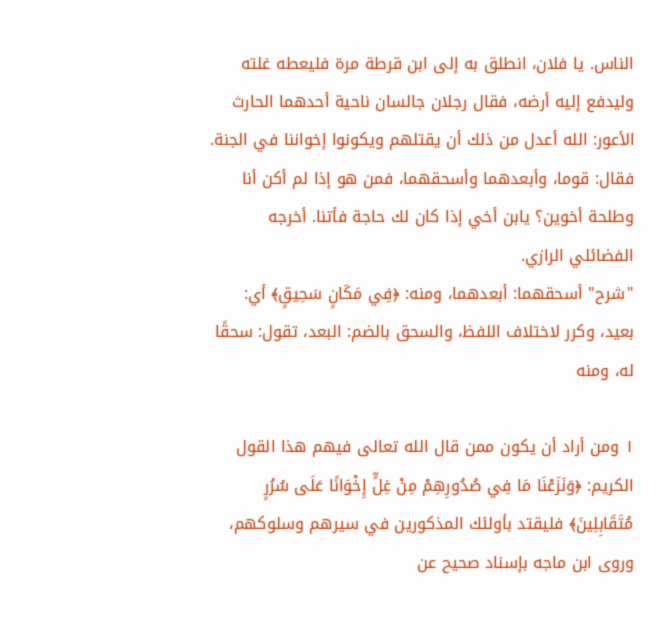الناس. يا فلان، انطلق به إلى ابن قرطة مرة فليعطه غلته وليدفع إليه أرضه، فقال رجلان جالسان ناحية أحدهما الحارث الأعور: الله أعدل من ذلك أن يقتلهم ويكونوا إخواننا في الجنة. فقال: قوما، وأبعدهما وأسحقهما، فمن هو إذا لم أكن أنا وطلحة أخوين؟ يابن أخي إذا كان لك حاجة فأتنا. أخرجه الفضائلي الرازي.
"شرح" أسحقهما: أبعدهما، ومنه: ﴿فِي مَكَانٍ سَحِيقٍ﴾ أي: بعيد، وكرر لاختلاف اللفظ، والسحق بالضم: البعد، تقول: سحقًا له، ومنه

١ ومن أراد أن يكون ممن قال الله تعالى فيهم هذا القول الكريم: ﴿وَنَزَعْنَا مَا فِي صُدُورِهِمْ مِنْ غِلٍّ إِخْوَانًا عَلَى سُرُرٍ مُتَقَابِلِينَ﴾ فليقتد بأولئك المذكورين في سيرهم وسلوكهم، وروى ابن ماجه بإسناد صحيح عن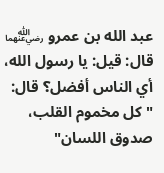عبد الله بن عمرو ﵄ قال: قيل: يا رسول الله، أي الناس أفضل؟ قال: "كل مخموم القلب، صدوق اللسان"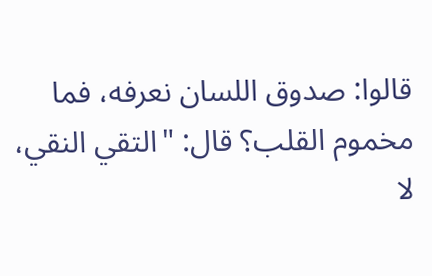قالوا: صدوق اللسان نعرفه، فما مخموم القلب؟ قال: "التقي النقي، لا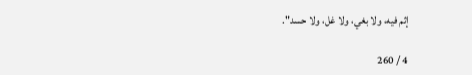إثم فيه، ولا بغي، ولا غل، ولا حسد".

4 / 260